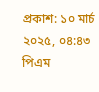প্রকাশ: ১০ মার্চ ২০২৫, ০৪:৪৩ পিএম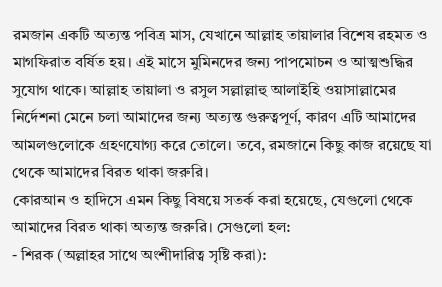রমজান একটি অত্যন্ত পবিত্র মাস, যেখানে আল্লাহ তায়ালার বিশেষ রহমত ও মাগফিরাত বর্ষিত হয়। এই মাসে মুমিনদের জন্য পাপমোচন ও আত্মশুদ্ধির সুযোগ থাকে। আল্লাহ তায়ালা ও রসুল সল্লাল্লাহু আলাইহি ওয়াসাল্লামের নির্দেশনা মেনে চলা আমাদের জন্য অত্যন্ত গুরুত্বপূর্ণ, কারণ এটি আমাদের আমলগুলোকে গ্রহণযোগ্য করে তোলে। তবে, রমজানে কিছু কাজ রয়েছে যা থেকে আমাদের বিরত থাকা জরুরি।
কোরআন ও হাদিসে এমন কিছু বিষয়ে সতর্ক করা হয়েছে, যেগুলো থেকে আমাদের বিরত থাকা অত্যন্ত জরুরি। সেগুলো হল:
- শিরক (অল্লাহর সাথে অংশীদারিত্ব সৃষ্টি করা):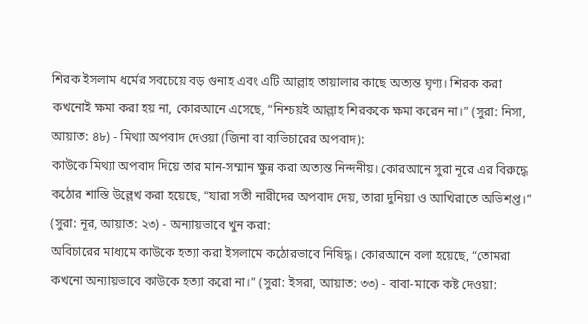শিরক ইসলাম ধর্মের সবচেয়ে বড় গুনাহ এবং এটি আল্লাহ তায়ালার কাছে অত্যন্ত ঘৃণ্য। শিরক করা কখনোই ক্ষমা করা হয় না, কোরআনে এসেছে, “নিশ্চয়ই আল্লাহ শিরককে ক্ষমা করেন না।” (সুরা: নিসা, আয়াত: ৪৮) - মিথ্যা অপবাদ দেওয়া (জিনা বা ব্যভিচারের অপবাদ):
কাউকে মিথ্যা অপবাদ দিয়ে তার মান-সম্মান ক্ষুন্ন করা অত্যন্ত নিন্দনীয়। কোরআনে সুরা নূরে এর বিরুদ্ধে কঠোর শাস্তি উল্লেখ করা হয়েছে, “যারা সতী নারীদের অপবাদ দেয়, তারা দুনিয়া ও আখিরাতে অভিশপ্ত।” (সুরা: নূর, আয়াত: ২৩) - অন্যায়ভাবে খুন করা:
অবিচারের মাধ্যমে কাউকে হত্যা করা ইসলামে কঠোরভাবে নিষিদ্ধ। কোরআনে বলা হয়েছে, “তোমরা কখনো অন্যায়ভাবে কাউকে হত্যা করো না।” (সুরা: ইসরা, আয়াত: ৩৩) - বাবা-মাকে কষ্ট দেওয়া: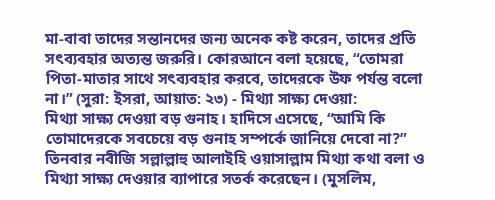মা-বাবা তাদের সন্তানদের জন্য অনেক কষ্ট করেন, তাদের প্রতি সৎব্যবহার অত্যন্ত জরুরি। কোরআনে বলা হয়েছে, “তোমরা পিতা-মাতার সাথে সৎব্যবহার করবে, তাদেরকে উফ পর্যন্ত বলো না।” (সুরা: ইসরা, আয়াত: ২৩) - মিথ্যা সাক্ষ্য দেওয়া:
মিথ্যা সাক্ষ্য দেওয়া বড় গুনাহ। হাদিসে এসেছে, “আমি কি তোমাদেরকে সবচেয়ে বড় গুনাহ সম্পর্কে জানিয়ে দেবো না?” তিনবার নবীজি সল্লাল্লাহু আলাইহি ওয়াসাল্লাম মিথ্যা কথা বলা ও মিথ্যা সাক্ষ্য দেওয়ার ব্যাপারে সতর্ক করেছেন। (মুসলিম,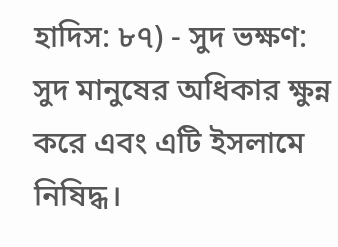হাদিস: ৮৭) - সুদ ভক্ষণ:
সুদ মানুষের অধিকার ক্ষুন্ন করে এবং এটি ইসলামে নিষিদ্ধ।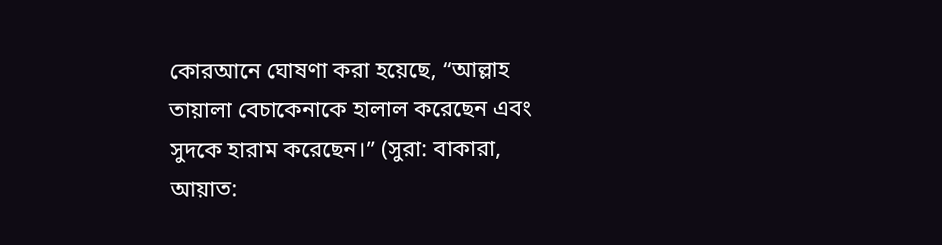কোরআনে ঘোষণা করা হয়েছে, “আল্লাহ তায়ালা বেচাকেনাকে হালাল করেছেন এবং সুদকে হারাম করেছেন।” (সুরা: বাকারা, আয়াত: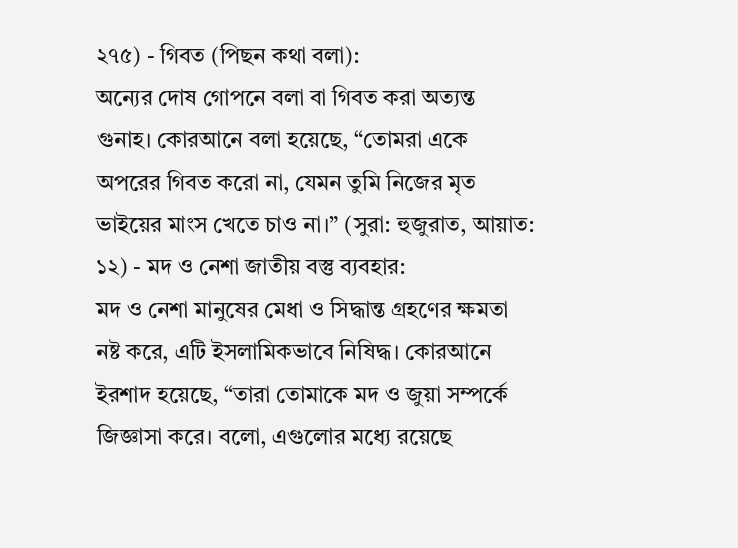২৭৫) - গিবত (পিছন কথা বলা):
অন্যের দোষ গোপনে বলা বা গিবত করা অত্যন্ত গুনাহ। কোরআনে বলা হয়েছে, “তোমরা একে অপরের গিবত করো না, যেমন তুমি নিজের মৃত ভাইয়ের মাংস খেতে চাও না।” (সুরা: হুজুরাত, আয়াত: ১২) - মদ ও নেশা জাতীয় বস্তু ব্যবহার:
মদ ও নেশা মানুষের মেধা ও সিদ্ধান্ত গ্রহণের ক্ষমতা নষ্ট করে, এটি ইসলামিকভাবে নিষিদ্ধ। কোরআনে ইরশাদ হয়েছে, “তারা তোমাকে মদ ও জুয়া সম্পর্কে জিজ্ঞাসা করে। বলো, এগুলোর মধ্যে রয়েছে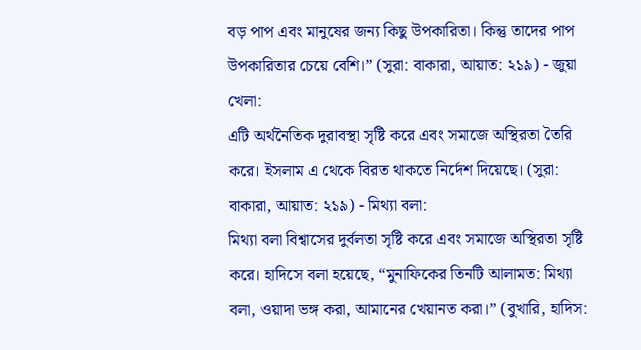বড় পাপ এবং মানুষের জন্য কিছু উপকারিতা। কিন্তু তাদের পাপ উপকারিতার চেয়ে বেশি।” (সুরা: বাকারা, আয়াত: ২১৯) - জুয়া খেলা:
এটি অর্থনৈতিক দুরাবস্থা সৃষ্টি করে এবং সমাজে অস্থিরতা তৈরি করে। ইসলাম এ থেকে বিরত থাকতে নির্দেশ দিয়েছে। (সুরা: বাকারা, আয়াত: ২১৯) - মিথ্যা বলা:
মিথ্যা বলা বিশ্বাসের দুর্বলতা সৃষ্টি করে এবং সমাজে অস্থিরতা সৃষ্টি করে। হাদিসে বলা হয়েছে, “মুনাফিকের তিনটি আলামত: মিথ্যা বলা, ওয়াদা ভঙ্গ করা, আমানের খেয়ানত করা।” (বুখারি, হাদিস: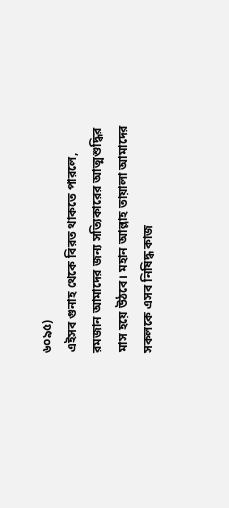৬০৯৫)
এইসব গুনাহ থেকে বিরত থাকতে পারলে, রমজান আমাদের জন্য সত্যিকারের আত্মশুদ্ধির মাস হয়ে উঠবে। মহান আল্লাহ তায়ালা আমাদের সকলকে এসব নিষিদ্ধ কাজ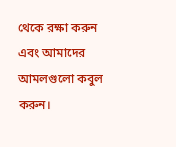থেকে রক্ষা করুন এবং আমাদের আমলগুলো কবুল করুন।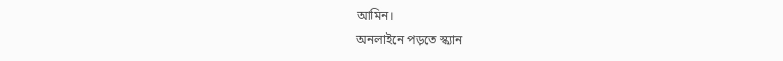আমিন।
অনলাইনে পড়তে স্ক্যান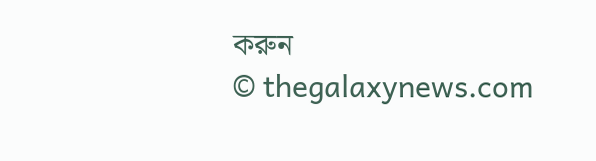করুন
© thegalaxynews.com